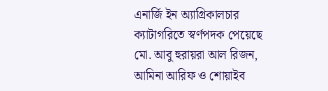এনার্জি ইন অ্যাগ্রিকালচার ক্যাটাগরিতে স্বর্ণপদক পেয়েছে মো. আবু হুরায়রা আল রিজন, আমিনা আরিফ ও শোয়াইব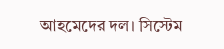আহমেদের দল। সিস্টেম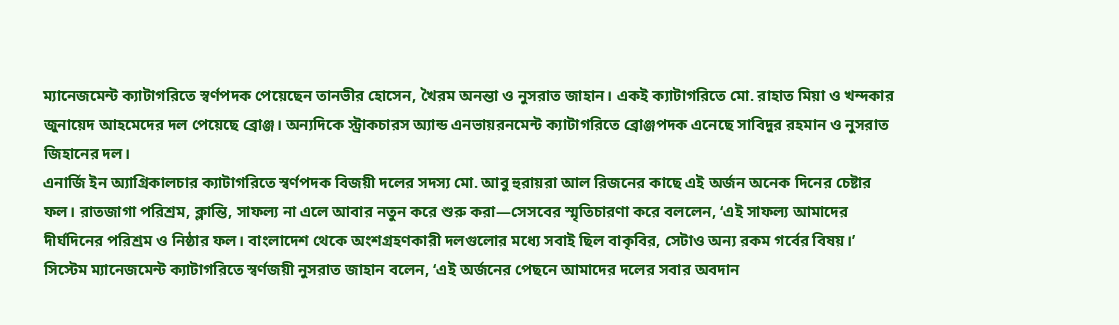ম্যানেজমেন্ট ক্যাটাগরিতে স্বর্ণপদক পেয়েছেন তানভীর হোসেন, খৈরম অনন্তা ও নুসরাত জাহান। একই ক্যাটাগরিতে মো. রাহাত মিয়া ও খন্দকার জুনায়েদ আহমেদের দল পেয়েছে ব্রোঞ্জ। অন্যদিকে স্ট্রাকচারস অ্যান্ড এনভায়রনমেন্ট ক্যাটাগরিতে ব্রোঞ্জপদক এনেছে সাবিদুর রহমান ও নুসরাত জিহানের দল।
এনার্জি ইন অ্যাগ্রিকালচার ক্যাটাগরিতে স্বর্ণপদক বিজয়ী দলের সদস্য মো. আবু হুরায়রা আল রিজনের কাছে এই অর্জন অনেক দিনের চেষ্টার ফল। রাতজাগা পরিশ্রম, ক্লান্তি, সাফল্য না এলে আবার নতুন করে শুরু করা—সেসবের স্মৃতিচারণা করে বললেন, ‘এই সাফল্য আমাদের দীর্ঘদিনের পরিশ্রম ও নিষ্ঠার ফল। বাংলাদেশ থেকে অংশগ্রহণকারী দলগুলোর মধ্যে সবাই ছিল বাকৃবির, সেটাও অন্য রকম গর্বের বিষয়।’
সিস্টেম ম্যানেজমেন্ট ক্যাটাগরিতে স্বর্ণজয়ী নুসরাত জাহান বলেন, ‘এই অর্জনের পেছনে আমাদের দলের সবার অবদান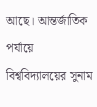আছে। আন্তর্জাতিক পর্যায়ে বিশ্ববিদ্যালয়ের সুনাম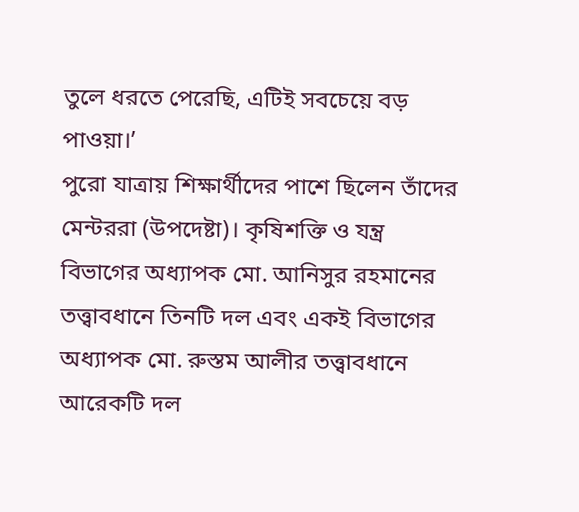তুলে ধরতে পেরেছি, এটিই সবচেয়ে বড় পাওয়া।’
পুরো যাত্রায় শিক্ষার্থীদের পাশে ছিলেন তাঁদের মেন্টররা (উপদেষ্টা)। কৃষিশক্তি ও যন্ত্র বিভাগের অধ্যাপক মো. আনিসুর রহমানের তত্ত্বাবধানে তিনটি দল এবং একই বিভাগের অধ্যাপক মো. রুস্তম আলীর তত্ত্বাবধানে আরেকটি দল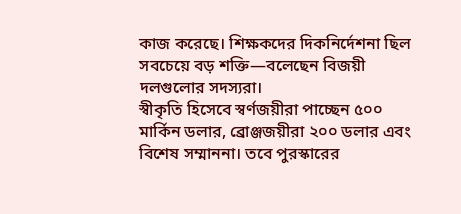কাজ করেছে। শিক্ষকদের দিকনির্দেশনা ছিল সবচেয়ে বড় শক্তি—বলেছেন বিজয়ী দলগুলোর সদস্যরা।
স্বীকৃতি হিসেবে স্বর্ণজয়ীরা পাচ্ছেন ৫০০ মার্কিন ডলার, ব্রোঞ্জজয়ীরা ২০০ ডলার এবং বিশেষ সম্মাননা। তবে পুরস্কারের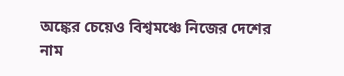অঙ্কের চেয়েও বিশ্বমঞ্চে নিজের দেশের নাম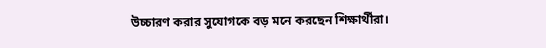উচ্চারণ করার সুযোগকে বড় মনে করছেন শিক্ষার্থীরা।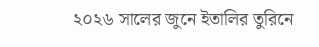২০২৬ সালের জুনে ইতালির তুরিনে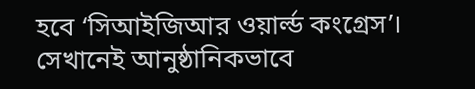হবে ‘সিআইজিআর ওয়ার্ল্ড কংগ্রেস’। সেখানেই আনুষ্ঠানিকভাবে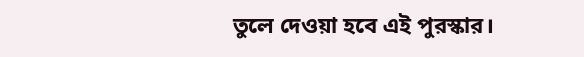তুলে দেওয়া হবে এই পুরস্কার।